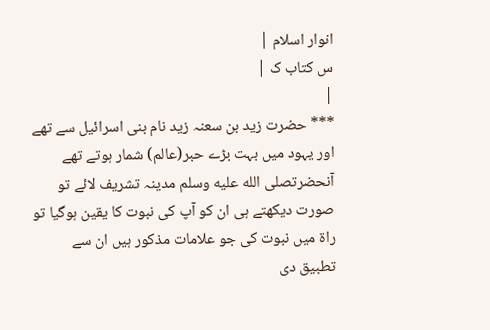انوار اسلام |
س کتاب ک |
|
*** حضرت زید بن سعنہ زید نام بنی اسرائیل سے تھے اور یہود میں بہت بڑے حبر(عالم) شمار ہوتے تھے آنحضرتصلى الله عليه وسلم مدینہ تشریف لائے تو صورت دیکھتے ہی ان کو آپ کی نبوت کا یقین ہوگیا تو راۃ میں نبوت کی جو علامات مذکور ہیں ان سے تطبیق دی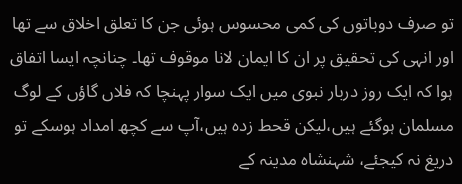تو صرف دوباتوں کی کمی محسوس ہوئی جن کا تعلق اخلاق سے تھا اور انہی کی تحقیق پر ان کا ایمان لانا موقوف تھا۔ چنانچہ ایسا اتفاق ہوا کہ ایک روز دربار نبوی میں ایک سوار پہنچا کہ فلاں گاؤں کے لوگ مسلمان ہوگئے ہیں،لیکن قحط زدہ ہیں،آپ سے کچھ امداد ہوسکے تو دریغ نہ کیجئے، شہنشاہ مدینہ کے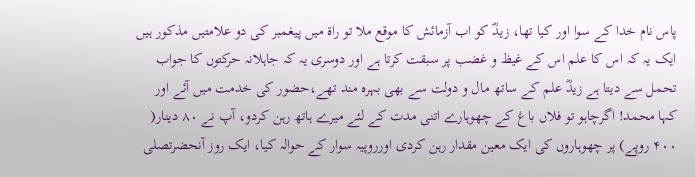پاس نام خدا کے سوا اور کیا تھا، زیدؓ کو اب آزمائش کا موقع ملا تو راۃ میں پیغمبر کی دو علامتیں مذکور ہیں ایک یہ کہ اس کا علم اس کے غیظ و غضب پر سبقت کرتا ہے اور دوسری یہ کہ جاہلانہ حرکتوں کا جواب تحمل سے دیتا ہے زیدؓ علم کے ساتھ مال و دولت سے بھی بہرہ مند تھے،حضور کی خدمت میں آئے اور کہا محمد! اگرچاہو تو فلاں باغ کے چھوہارے اتنی مدت کے لئے میرے ہاتھ رہن کردو، آپ نے ۸۰ دینار( ۴۰۰ روپے) پر چھوہاروں کی ایک معین مقدار رہن کردی اورروپیہ سوار کے حوالہ کیا، ایک روز آنحضرتصلى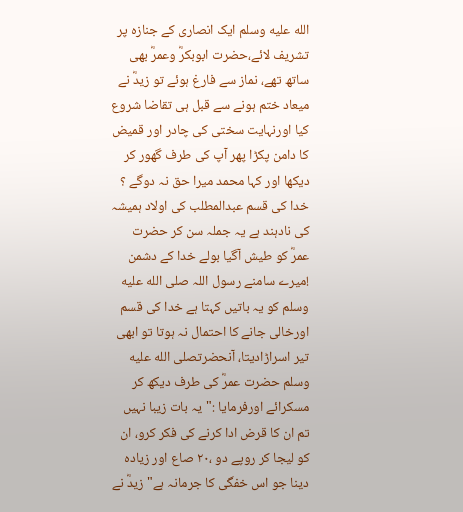الله عليه وسلم ایک انصاری کے جنازہ پر تشریف لائے،حضرت ابوبکرؓ وعمرؓ بھی ساتھ تھے، نماز سے فارغ ہوئے تو زیدؓ نے میعاد ختم ہونے سے قبل ہی تقاضا شروع کیا اورنہایت سختی کی چادر اور قمیض کا دامن پکڑا پھر آپ کی طرف گھور کر دیکھا اور کہا محمد میرا حق نہ دوگے ؟ خدا کی قسم عبدالمطلب کی اولاد ہمیشہ کی نادہند ہے یہ جملہ سن کر حضرت عمرؓ کو طیش آگیا بولے خدا کے دشمن !میرے سامنے رسول اللہ صلى الله عليه وسلم کو یہ باتیں کہتا ہے خدا کی قسم اورخالی جانے کا احتمال نہ ہوتا تو ابھی تیر اسراڑادیتا، آنحضرتصلى الله عليه وسلم حضرت عمرؓ کی طرف دیکھ کر مسکرائے اورفرمایا :"یہ بات زیبا نہیں تم ان کا قرض ادا کرنے کی فکر کرو، ان کو لیجا کر روپے دو ،۲۰ صاع اور زیادہ دینا جو اس خفگی کا جرمانہ ہے"زیدؓ نے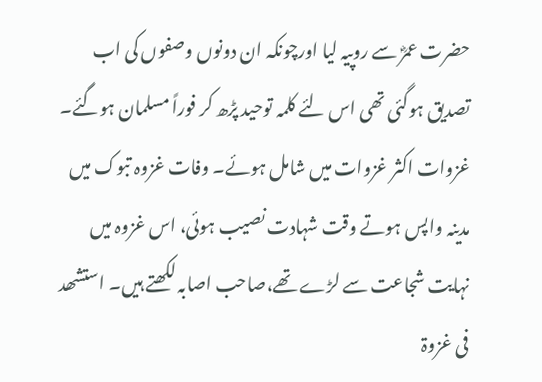حضرت عمرؓ سے روپیہ لیا اورچونکہ ان دونوں وصفوں کی اب تصدیق ہوگئی تھی اس لئے کلمہ توحید پڑھ کر فوراً مسلمان ہوگئے۔ غزوات اکثر غزوات میں شامل ہوئے۔ وفات غزوہ تبوک میں مدینہ واپس ہوتے وقت شہادت نصیب ہوئی، اس غزوہ میں نہایت شجاعت سے لڑے تھے،صاحب اصابہ لکھتے ہیں۔ استشھد فی غزوۃ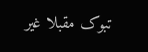تبوک مقبلا غیر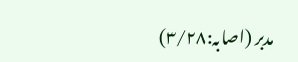مدبر (اصابہ:۳/۲۸)